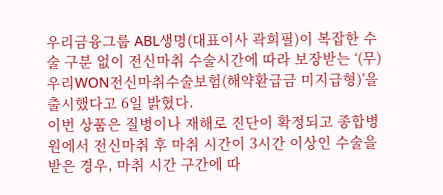우리금융그룹 ABL생명(대표이사 곽희필)이 복잡한 수술 구분 없이 전신마취 수술시간에 따라 보장받는 ‘(무)우리WON전신마취수술보험(해약환급금 미지급형)’을 출시했다고 6일 밝혔다.
이번 상품은 질병이나 재해로 진단이 확정되고 종합병원에서 전신마취 후 마취 시간이 3시간 이상인 수술을 받은 경우, 마취 시간 구간에 따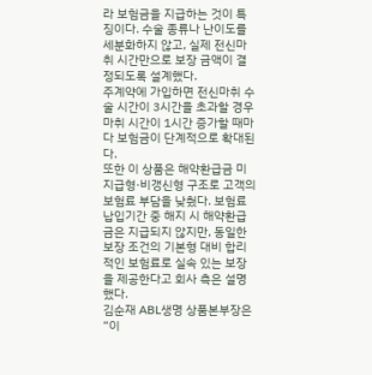라 보험금을 지급하는 것이 특징이다. 수술 종류나 난이도를 세분화하지 않고, 실제 전신마취 시간만으로 보장 금액이 결정되도록 설계했다.
주계약에 가입하면 전신마취 수술 시간이 3시간을 초과할 경우 마취 시간이 1시간 증가할 때마다 보험금이 단계적으로 확대된다.
또한 이 상품은 해약환급금 미지급형·비갱신형 구조로 고객의 보험료 부담을 낮췄다. 보험료 납입기간 중 해지 시 해약환급금은 지급되지 않지만, 동일한 보장 조건의 기본형 대비 합리적인 보험료로 실속 있는 보장을 제공한다고 회사 측은 설명했다.
김순재 ABL생명 상품본부장은 “이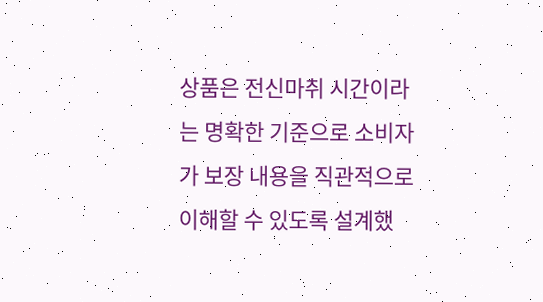상품은 전신마취 시간이라는 명확한 기준으로 소비자가 보장 내용을 직관적으로 이해할 수 있도록 설계했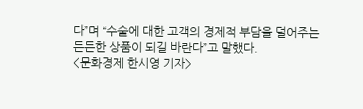다”며 “수술에 대한 고객의 경제적 부담을 덜어주는 든든한 상품이 되길 바란다”고 말했다.
<문화경제 한시영 기자>